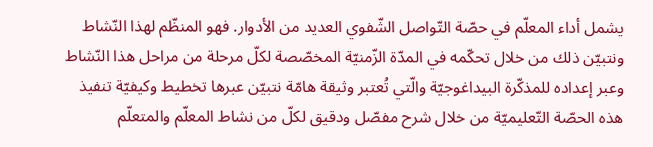يشمل أداء المعلّم في حصّة التّواصل الشّفوي العديد من الأدوار. فهو المنظّم لهذا النّشاط ونتبيّن ذلك من خلال تحكّمه في المدّة الزّمنيّة المخصّصة لكلّ مرحلة من مراحل هذا النّشاط وعبر إعداده للمذكّرة البيداغوجيّة والّتي تُعتبر وثيقة هامّة نتبيّن عبرها تخطيط وكيفيّة تنفيذ هذه الحصّة التّعليميّة من خلال شرح مفصّل ودقيق لكلّ من نشاط المعلّم والمتعلّم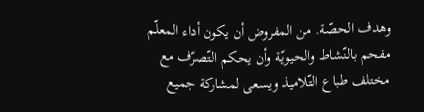وهدف الحصّة. من المفروض أن يكون أداء المعلّم مفحم بالنّشاط والحيويّة وأن يحكم التّصرّف مع مختلف طباع التّلاميذ ويسعى لمشاركة جميع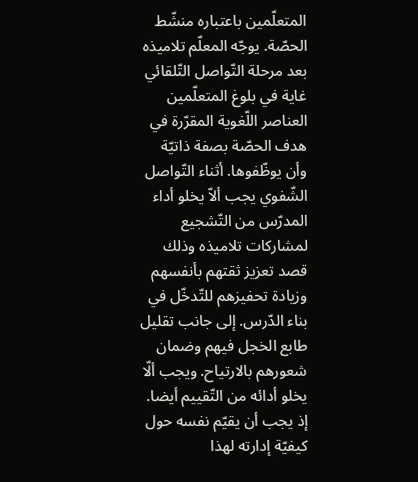المتعلّمين باعتباره منشّط الحصّة. يوجّه المعلّم تلاميذه بعد مرحلة التّواصل التّلقائي غاية في بلوغ المتعلّمين العناصر اللّغوية المقرّرة في هدف الحصّة بصفة ذاتيّة وأن يوظّفوها. أثناء التّواصل الشّفوي يجب ألاّ يخلو أداء المدرّس من التّشجيع لمشاركات تلاميذه وذلك قصد تعزيز ثقتهم بأنفسهم وزيادة تحفيزهم للتّدخّل في بناء الدّرس. إلى جانب تقليل طابع الخجل فيهم وضمان شعورهم بالارتياح. ويجب ألّا يخلو أدائه من التّقييم أيضا. إذ يجب أن يقيّم نفسه حول كيفيّة إدارته لهذا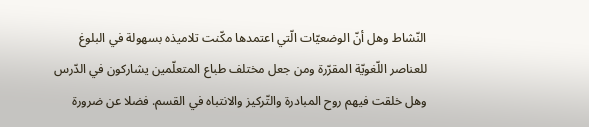النّشاط وهل أنّ الوضعيّات الّتي اعتمدها مكّنت تلاميذه بسهولة في البلوغ للعناصر اللّغويّة المقرّرة ومن جعل مختلف طباع المتعلّمين يشاركون في الدّرس وهل خلقت فيهم روح المبادرة والتّركيز والانتباه في القسم. فضلا عن ضرورة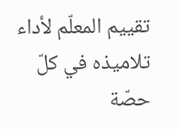تقييم المعلّم لأداء تلاميذه في كلّ حصّة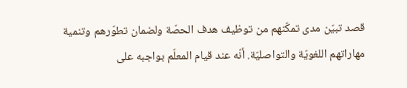قصد تبيّن مدى تمكّنهم من توظيف هدف الحصّة ولضمان تطوّرهم وتنمية مهاراتهم اللغويّة والتواصليّة. أنّه عند قيام المعلّم بواجبه على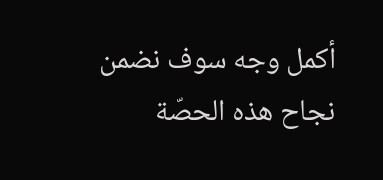أكمل وجه سوف نضمن نجاح هذه الحصّة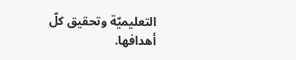التعليميّة وتحقيق كلّ أهدافها.